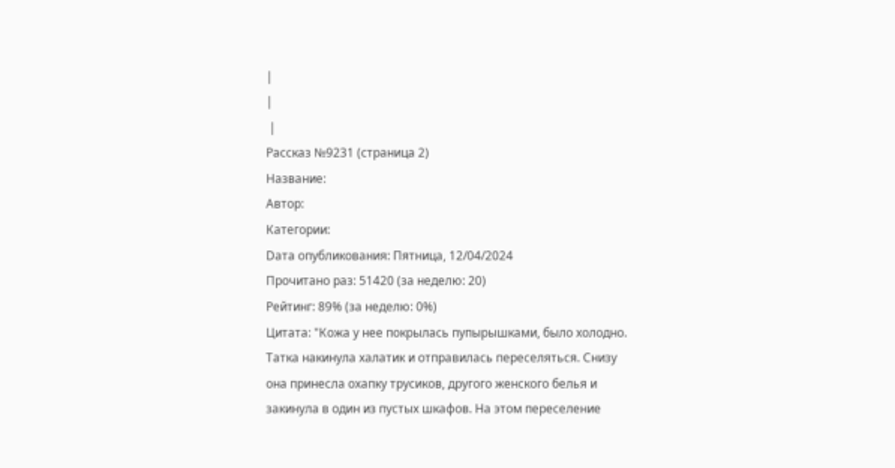|
|
 |
Рассказ №9231 (страница 2)
Название:
Автор:
Категории:
Dата опубликования: Пятница, 12/04/2024
Прочитано раз: 51420 (за неделю: 20)
Рейтинг: 89% (за неделю: 0%)
Цитата: "Кожа у нее покрылась пупырышками, было холодно. Татка накинула халатик и отправилась переселяться. Снизу она принесла охапку трусиков, другого женского белья и закинула в один из пустых шкафов. На этом переселение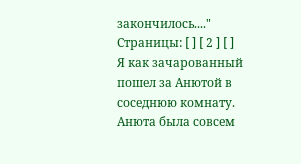закончилось...."
Страницы: [ ] [ 2 ] [ ]
Я как зачарованный пошел за Анютой в соседнюю комнату. Анюта была совсем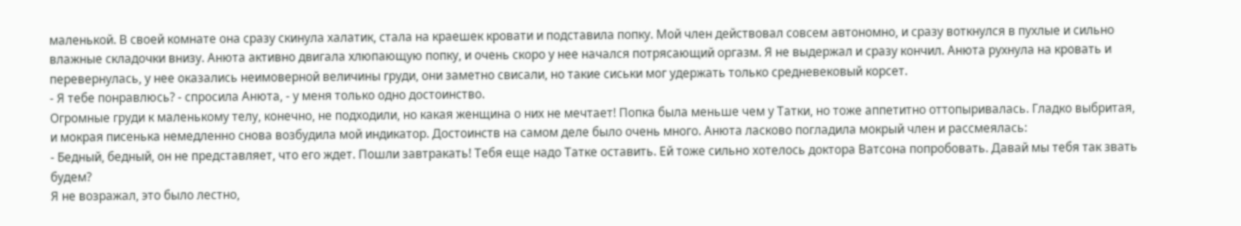маленькой. В своей комнате она сразу скинула халатик, стала на краешек кровати и подставила попку. Мой член действовал совсем автономно, и сразу воткнулся в пухлые и сильно влажные складочки внизу. Анюта активно двигала хлюпающую попку, и очень скоро у нее начался потрясающий оргазм. Я не выдержал и сразу кончил. Анюта рухнула на кровать и перевернулась, у нее оказались неимоверной величины груди, они заметно свисали, но такие сиськи мог удержать только средневековый корсет.
- Я тебе понравлюсь? - спросила Анюта, - у меня только одно достоинство.
Огромные груди к маленькому телу, конечно, не подходили, но какая женщина о них не мечтает! Попка была меньше чем у Татки, но тоже аппетитно оттопыривалась. Гладко выбритая, и мокрая писенька немедленно снова возбудила мой индикатор. Достоинств на самом деле было очень много. Анюта ласково погладила мокрый член и рассмеялась:
- Бедный, бедный, он не представляет, что его ждет. Пошли завтракать! Тебя еще надо Татке оставить. Ей тоже сильно хотелось доктора Ватсона попробовать. Давай мы тебя так звать будем?
Я не возражал, это было лестно,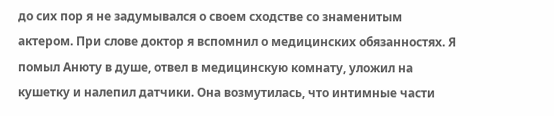до сих пор я не задумывался о своем сходстве со знаменитым актером. При слове доктор я вспомнил о медицинских обязанностях. Я помыл Анюту в душе, отвел в медицинскую комнату, уложил на кушетку и налепил датчики. Она возмутилась, что интимные части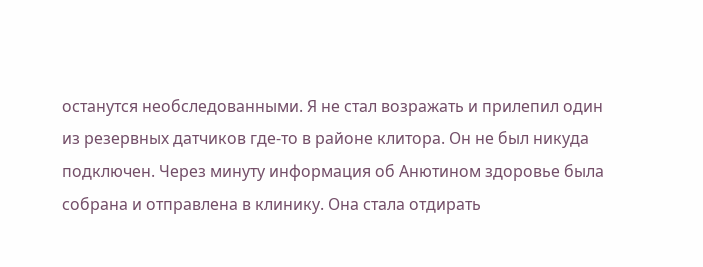останутся необследованными. Я не стал возражать и прилепил один из резервных датчиков где-то в районе клитора. Он не был никуда подключен. Через минуту информация об Анютином здоровье была собрана и отправлена в клинику. Она стала отдирать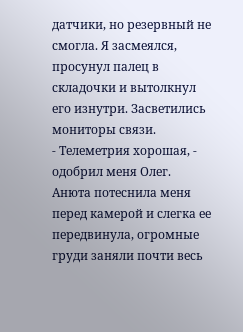датчики, но резервный не смогла. Я засмеялся, просунул палец в складочки и вытолкнул его изнутри. Засветились мониторы связи.
- Телеметрия хорошая, - одобрил меня Олег.
Анюта потеснила меня перед камерой и слегка ее передвинула, огромные груди заняли почти весь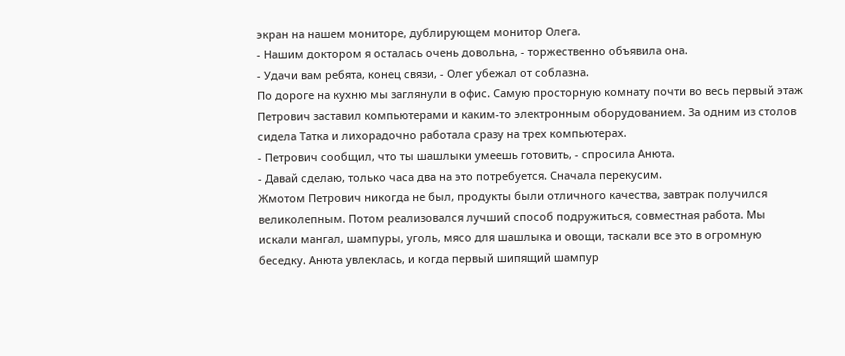экран на нашем мониторе, дублирующем монитор Олега.
- Нашим доктором я осталась очень довольна, - торжественно объявила она.
- Удачи вам ребята, конец связи, - Олег убежал от соблазна.
По дороге на кухню мы заглянули в офис. Самую просторную комнату почти во весь первый этаж Петрович заставил компьютерами и каким-то электронным оборудованием. За одним из столов сидела Татка и лихорадочно работала сразу на трех компьютерах.
- Петрович сообщил, что ты шашлыки умеешь готовить, - спросила Анюта.
- Давай сделаю, только часа два на это потребуется. Сначала перекусим.
Жмотом Петрович никогда не был, продукты были отличного качества, завтрак получился великолепным. Потом реализовался лучший способ подружиться, совместная работа. Мы искали мангал, шампуры, уголь, мясо для шашлыка и овощи, таскали все это в огромную беседку. Анюта увлеклась, и когда первый шипящий шампур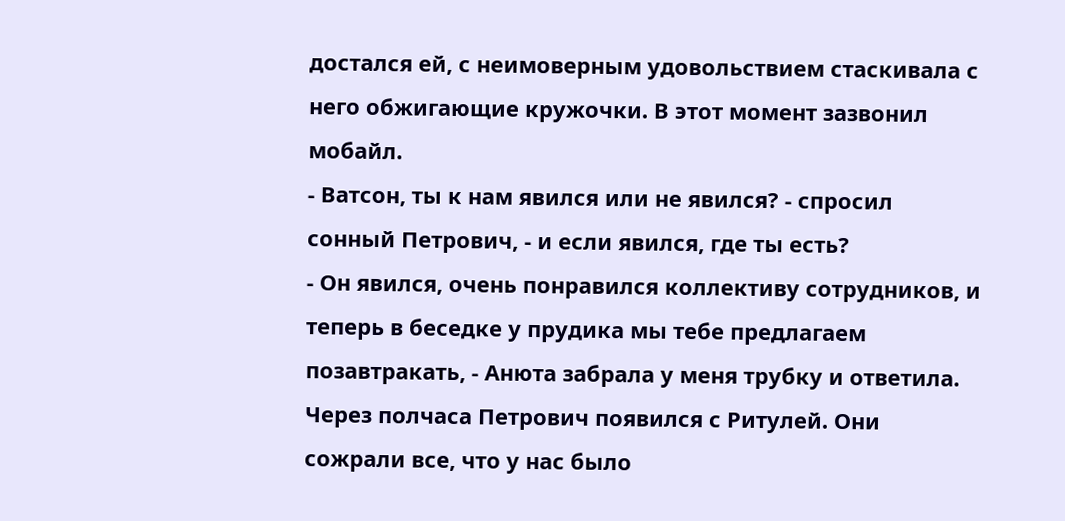достался ей, с неимоверным удовольствием стаскивала с него обжигающие кружочки. В этот момент зазвонил мобайл.
- Ватсон, ты к нам явился или не явился? - спросил сонный Петрович, - и если явился, где ты есть?
- Он явился, очень понравился коллективу сотрудников, и теперь в беседке у прудика мы тебе предлагаем позавтракать, - Анюта забрала у меня трубку и ответила.
Через полчаса Петрович появился с Ритулей. Они сожрали все, что у нас было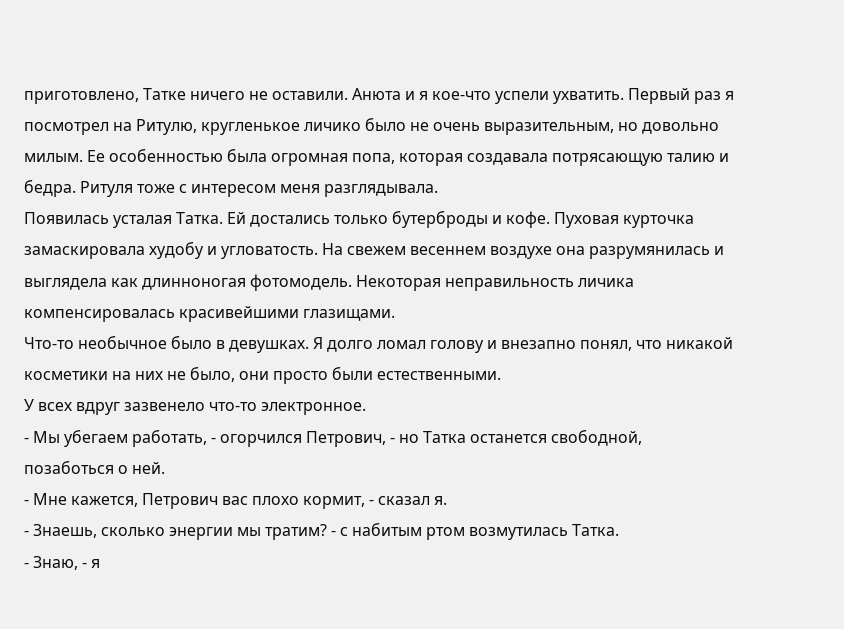приготовлено, Татке ничего не оставили. Анюта и я кое-что успели ухватить. Первый раз я посмотрел на Ритулю, кругленькое личико было не очень выразительным, но довольно милым. Ее особенностью была огромная попа, которая создавала потрясающую талию и бедра. Ритуля тоже с интересом меня разглядывала.
Появилась усталая Татка. Ей достались только бутерброды и кофе. Пуховая курточка замаскировала худобу и угловатость. На свежем весеннем воздухе она разрумянилась и выглядела как длинноногая фотомодель. Некоторая неправильность личика компенсировалась красивейшими глазищами.
Что-то необычное было в девушках. Я долго ломал голову и внезапно понял, что никакой косметики на них не было, они просто были естественными.
У всех вдруг зазвенело что-то электронное.
- Мы убегаем работать, - огорчился Петрович, - но Татка останется свободной, позаботься о ней.
- Мне кажется, Петрович вас плохо кормит, - сказал я.
- Знаешь, сколько энергии мы тратим? - с набитым ртом возмутилась Татка.
- Знаю, - я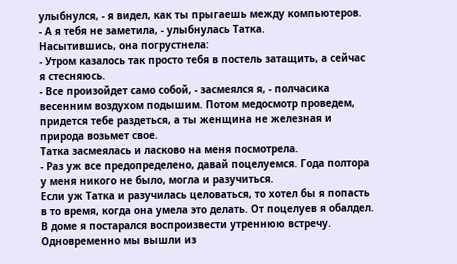улыбнулся, - я видел, как ты прыгаешь между компьютеров.
- А я тебя не заметила, - улыбнулась Татка.
Насытившись, она погрустнела:
- Утром казалось так просто тебя в постель затащить, а сейчас я стесняюсь.
- Все произойдет само собой, - засмеялся я, - полчасика весенним воздухом подышим. Потом медосмотр проведем, придется тебе раздеться, а ты женщина не железная и природа возьмет свое.
Татка засмеялась и ласково на меня посмотрела.
- Раз уж все предопределено, давай поцелуемся. Года полтора у меня никого не было, могла и разучиться.
Если уж Татка и разучилась целоваться, то хотел бы я попасть в то время, когда она умела это делать. От поцелуев я обалдел.
В доме я постарался воспроизвести утреннюю встречу. Одновременно мы вышли из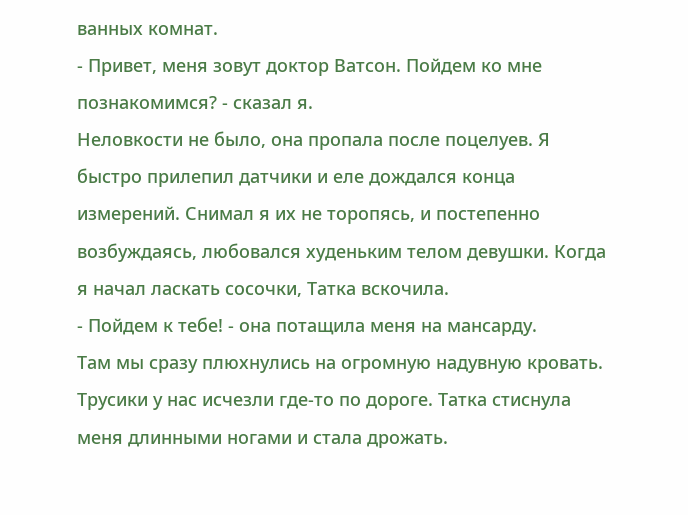ванных комнат.
- Привет, меня зовут доктор Ватсон. Пойдем ко мне познакомимся? - сказал я.
Неловкости не было, она пропала после поцелуев. Я быстро прилепил датчики и еле дождался конца измерений. Снимал я их не торопясь, и постепенно возбуждаясь, любовался худеньким телом девушки. Когда я начал ласкать сосочки, Татка вскочила.
- Пойдем к тебе! - она потащила меня на мансарду.
Там мы сразу плюхнулись на огромную надувную кровать. Трусики у нас исчезли где-то по дороге. Татка стиснула меня длинными ногами и стала дрожать.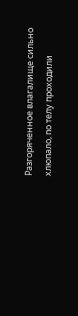Разгоряченное влагалище сильно хлюпало, по телу проходили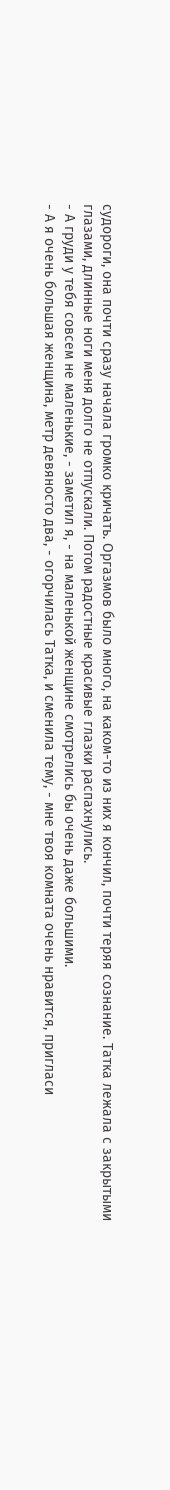судороги, она почти сразу начала громко кричать. Оргазмов было много, на каком-то из них я кончил, почти теряя сознание. Татка лежала с закрытыми глазами, длинные ноги меня долго не отпускали. Потом радостные красивые глазки распахнулись.
- А груди у тебя совсем не маленькие, - заметил я, - на маленькой женщине смотрелись бы очень даже большими.
- А я очень большая женщина, метр девяносто два, - огорчилась Татка, и сменила тему, - мне твоя комната очень нравится, пригласи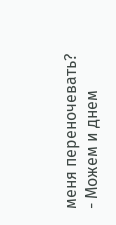меня переночевать?
- Можем и днем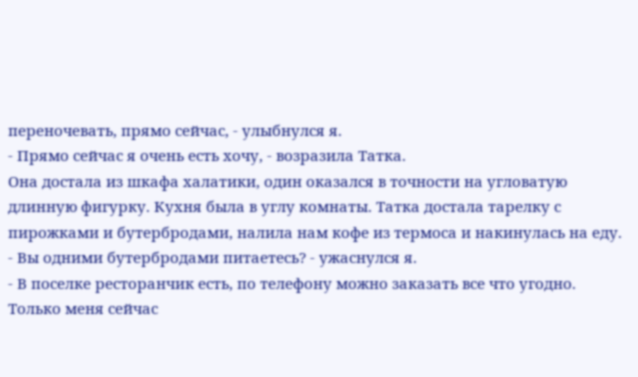переночевать, прямо сейчас, - улыбнулся я.
- Прямо сейчас я очень есть хочу, - возразила Татка.
Она достала из шкафа халатики, один оказался в точности на угловатую длинную фигурку. Кухня была в углу комнаты. Татка достала тарелку с пирожками и бутербродами, налила нам кофе из термоса и накинулась на еду.
- Вы одними бутербродами питаетесь? - ужаснулся я.
- В поселке ресторанчик есть, по телефону можно заказать все что угодно. Только меня сейчас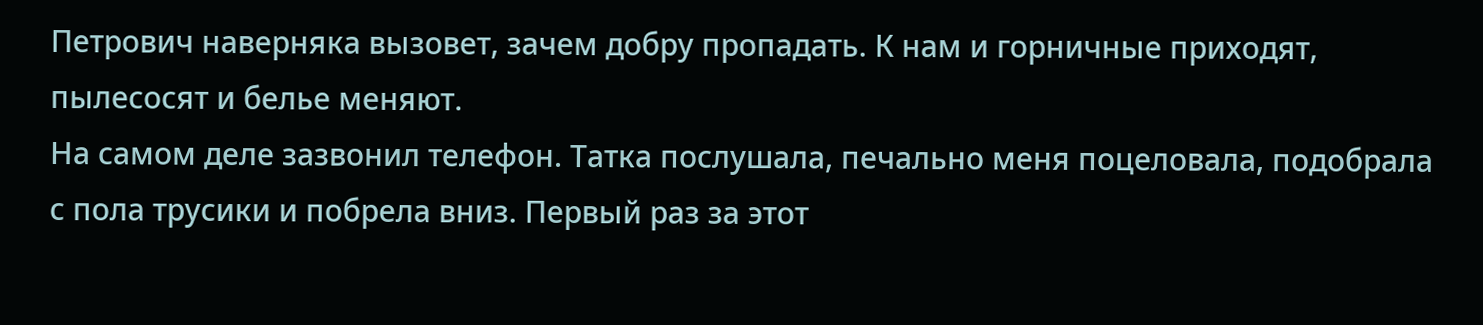Петрович наверняка вызовет, зачем добру пропадать. К нам и горничные приходят, пылесосят и белье меняют.
На самом деле зазвонил телефон. Татка послушала, печально меня поцеловала, подобрала с пола трусики и побрела вниз. Первый раз за этот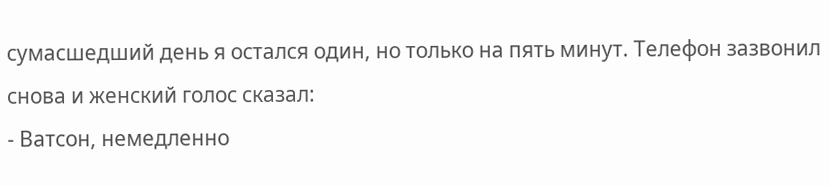сумасшедший день я остался один, но только на пять минут. Телефон зазвонил снова и женский голос сказал:
- Ватсон, немедленно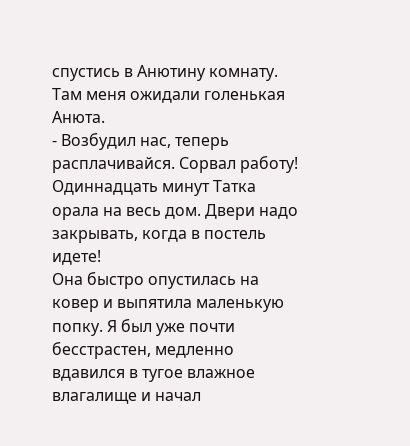спустись в Анютину комнату.
Там меня ожидали голенькая Анюта.
- Возбудил нас, теперь расплачивайся. Сорвал работу! Одиннадцать минут Татка орала на весь дом. Двери надо закрывать, когда в постель идете!
Она быстро опустилась на ковер и выпятила маленькую попку. Я был уже почти бесстрастен, медленно вдавился в тугое влажное влагалище и начал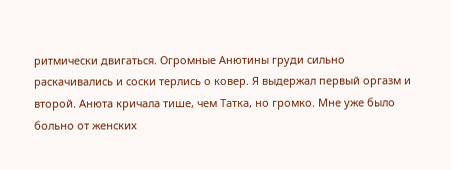ритмически двигаться. Огромные Анютины груди сильно раскачивались и соски терлись о ковер. Я выдержал первый оргазм и второй. Анюта кричала тише, чем Татка, но громко. Мне уже было больно от женских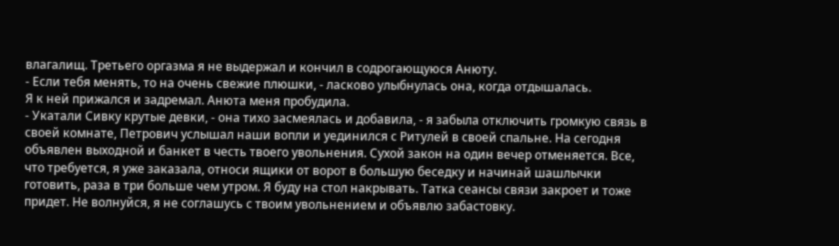влагалищ. Третьего оргазма я не выдержал и кончил в содрогающуюся Анюту.
- Если тебя менять, то на очень свежие плюшки, - ласково улыбнулась она, когда отдышалась.
Я к ней прижался и задремал. Анюта меня пробудила.
- Укатали Сивку крутые девки, - она тихо засмеялась и добавила, - я забыла отключить громкую связь в своей комнате, Петрович услышал наши вопли и уединился с Ритулей в своей спальне. На сегодня объявлен выходной и банкет в честь твоего увольнения. Сухой закон на один вечер отменяется. Все, что требуется, я уже заказала, относи ящики от ворот в большую беседку и начинай шашлычки готовить, раза в три больше чем утром. Я буду на стол накрывать. Татка сеансы связи закроет и тоже придет. Не волнуйся, я не соглашусь с твоим увольнением и объявлю забастовку.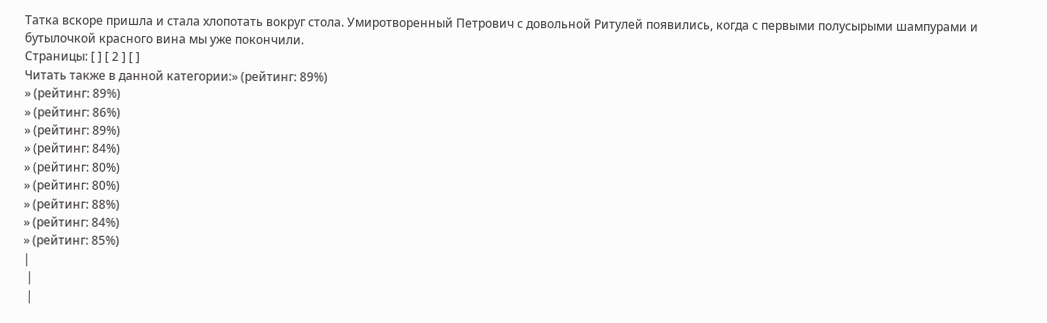Татка вскоре пришла и стала хлопотать вокруг стола. Умиротворенный Петрович с довольной Ритулей появились, когда с первыми полусырыми шампурами и бутылочкой красного вина мы уже покончили.
Страницы: [ ] [ 2 ] [ ]
Читать также в данной категории:» (рейтинг: 89%)
» (рейтинг: 89%)
» (рейтинг: 86%)
» (рейтинг: 89%)
» (рейтинг: 84%)
» (рейтинг: 80%)
» (рейтинг: 80%)
» (рейтинг: 88%)
» (рейтинг: 84%)
» (рейтинг: 85%)
|
 |
 |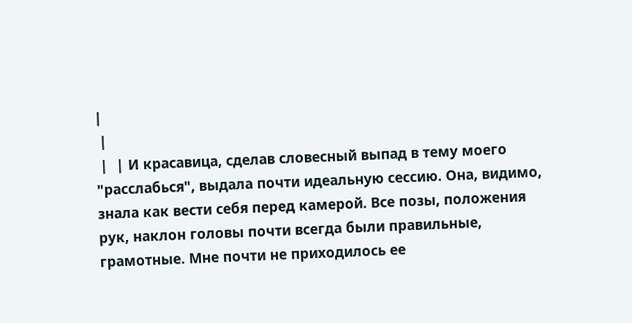|
 |
 |  | И красавица, сделав словесный выпад в тему моего "расслабься", выдала почти идеальную сессию. Она, видимо, знала как вести себя перед камерой. Все позы, положения рук, наклон головы почти всегда были правильные, грамотные. Мне почти не приходилось ее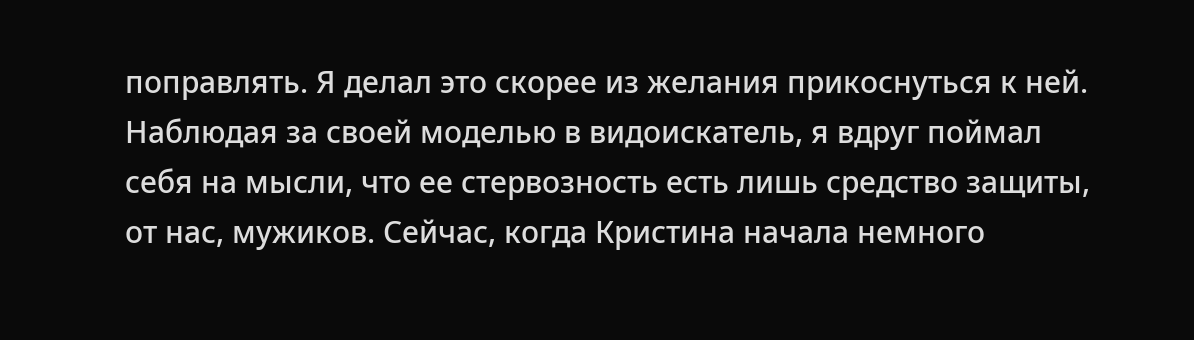поправлять. Я делал это скорее из желания прикоснуться к ней. Наблюдая за своей моделью в видоискатель, я вдруг поймал себя на мысли, что ее стервозность есть лишь средство защиты, от нас, мужиков. Сейчас, когда Кристина начала немного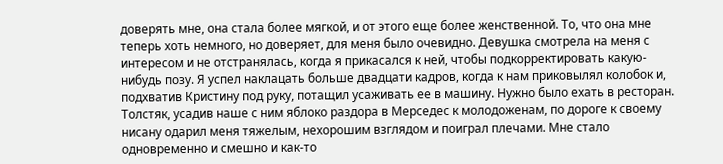доверять мне, она стала более мягкой, и от этого еще более женственной. То, что она мне теперь хоть немного, но доверяет, для меня было очевидно. Девушка смотрела на меня с интересом и не отстранялась, когда я прикасался к ней, чтобы подкорректировать какую-нибудь позу. Я успел наклацать больше двадцати кадров, когда к нам приковылял колобок и, подхватив Кристину под руку, потащил усаживать ее в машину. Нужно было ехать в ресторан. Толстяк, усадив наше с ним яблоко раздора в Мерседес к молодоженам, по дороге к своему нисану одарил меня тяжелым, нехорошим взглядом и поиграл плечами. Мне стало одновременно и смешно и как-то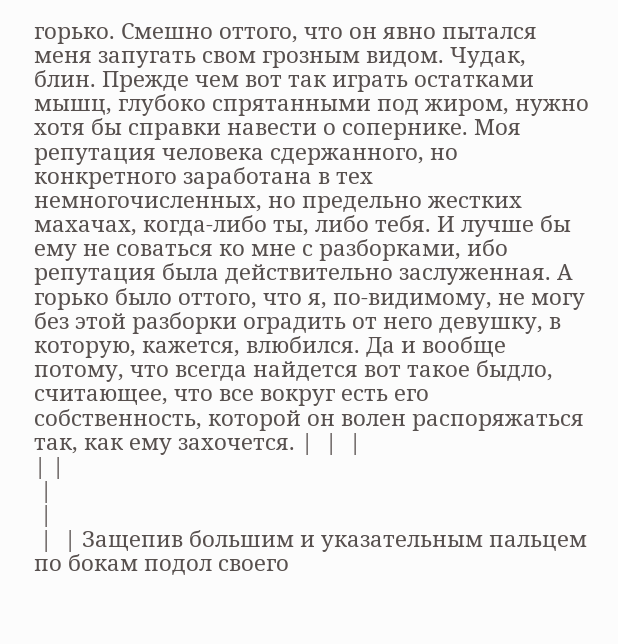горько. Смешно оттого, что он явно пытался меня запугать свом грозным видом. Чудак, блин. Прежде чем вот так играть остатками мышц, глубоко спрятанными под жиром, нужно хотя бы справки навести о сопернике. Моя репутация человека сдержанного, но конкретного заработана в тех немногочисленных, но предельно жестких махачах, когда-либо ты, либо тебя. И лучше бы ему не соваться ко мне с разборками, ибо репутация была действительно заслуженная. А горько было оттого, что я, по-видимому, не могу без этой разборки оградить от него девушку, в которую, кажется, влюбился. Да и вообще потому, что всегда найдется вот такое быдло, считающее, что все вокруг есть его собственность, которой он волен распоряжаться так, как ему захочется. |  |  |
| |
 |
 |
 |  | Защепив большим и указательным пальцем по бокам подол своего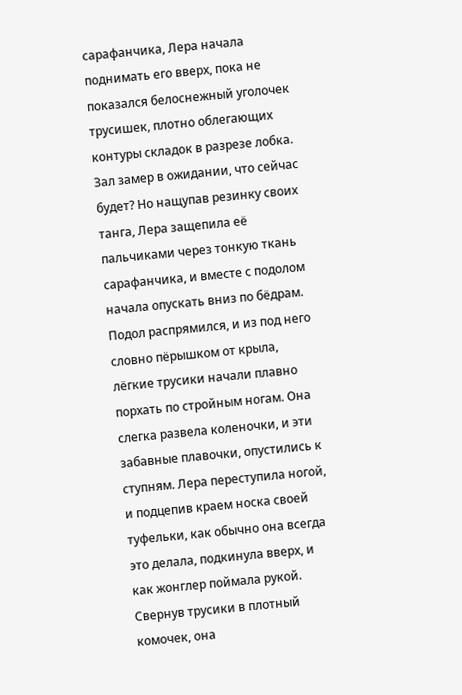сарафанчика, Лера начала поднимать его вверх, пока не показался белоснежный уголочек трусишек, плотно облегающих контуры складок в разрезе лобка. Зал замер в ожидании, что сейчас будет? Но нащупав резинку своих танга, Лера защепила её пальчиками через тонкую ткань сарафанчика, и вместе с подолом начала опускать вниз по бёдрам. Подол распрямился, и из под него словно пёрышком от крыла, лёгкие трусики начали плавно порхать по стройным ногам. Она слегка развела коленочки, и эти забавные плавочки, опустились к ступням. Лера переступила ногой, и подцепив краем носка своей туфельки, как обычно она всегда это делала, подкинула вверх, и как жонглер поймала рукой. Свернув трусики в плотный комочек, она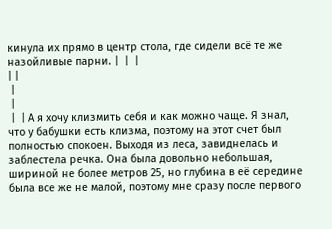кинула их прямо в центр стола, где сидели всё те же назойливые парни. |  |  |
| |
 |
 |
 |  | А я хочу клизмить себя и как можно чаще. Я знал, что у бабушки есть клизма, поэтому на этот счет был полностью спокоен. Выходя из леса, завиднелась и заблестела речка. Она была довольно небольшая, шириной не более метров 25, но глубина в её середине была все же не малой, поэтому мне сразу после первого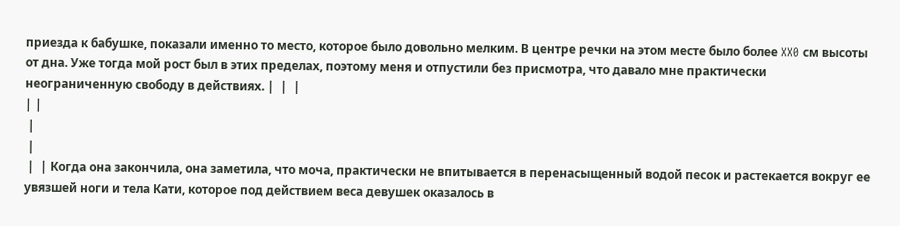приезда к бабушке, показали именно то место, которое было довольно мелким. В центре речки на этом месте было более XX0 см высоты от дна. Уже тогда мой рост был в этих пределах, поэтому меня и отпустили без присмотра, что давало мне практически неограниченную свободу в действиях. |  |  |
| |
 |
 |
 |  | Когда она закончила, она заметила, что моча, практически не впитывается в перенасыщенный водой песок и растекается вокруг ее увязшей ноги и тела Кати, которое под действием веса девушек оказалось в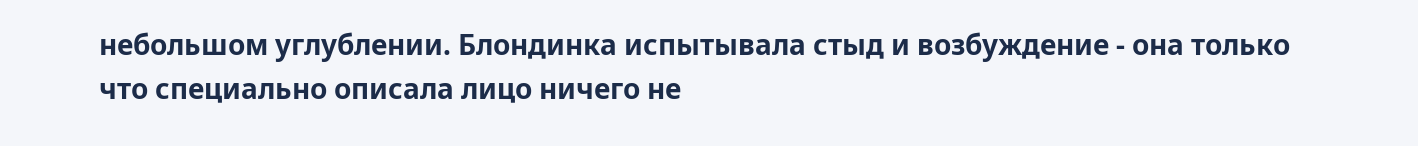небольшом углублении. Блондинка испытывала стыд и возбуждение - она только что специально описала лицо ничего не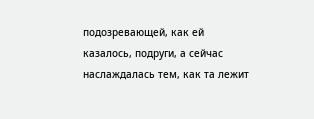подозревающей, как ей казалось, подруги, а сейчас наслаждалась тем, как та лежит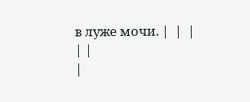в луже мочи. |  |  |
| |
|